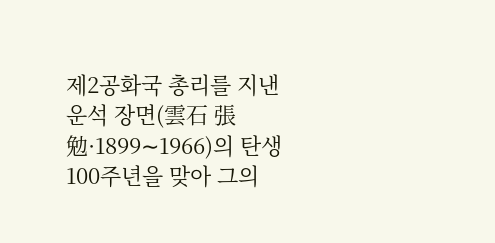제2공화국 총리를 지낸 운석 장면(雲石 張勉·1899∼1966)의 탄생 100주년을 맞아 그의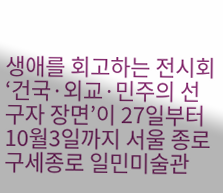생애를 회고하는 전시회 ‘건국·외교·민주의 선구자 장면’이 27일부터 10월3일까지 서울 종로구세종로 일민미술관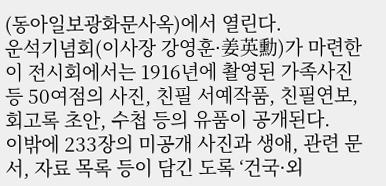(동아일보광화문사옥)에서 열린다.
운석기념회(이사장 강영훈·姜英勳)가 마련한 이 전시회에서는 1916년에 촬영된 가족사진 등 50여점의 사진, 친필 서예작품, 친필연보, 회고록 초안, 수첩 등의 유품이 공개된다.
이밖에 233장의 미공개 사진과 생애, 관련 문서, 자료 목록 등이 담긴 도록 ‘건국·외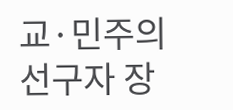교·민주의 선구자 장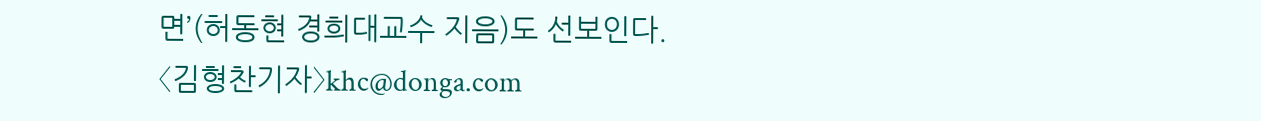면’(허동현 경희대교수 지음)도 선보인다.
〈김형찬기자〉khc@donga.com